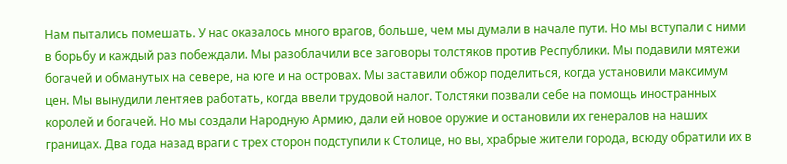Нам пытались помешать. У нас оказалось много врагов, больше, чем мы думали в начале пути. Но мы вступали с ними в борьбу и каждый раз побеждали. Мы разоблачили все заговоры толстяков против Республики. Мы подавили мятежи богачей и обманутых на севере, на юге и на островах. Мы заставили обжор поделиться, когда установили максимум цен. Мы вынудили лентяев работать, когда ввели трудовой налог. Толстяки позвали себе на помощь иностранных королей и богачей. Но мы создали Народную Армию, дали ей новое оружие и остановили их генералов на наших границах. Два года назад враги с трех сторон подступили к Столице, но вы, храбрые жители города, всюду обратили их в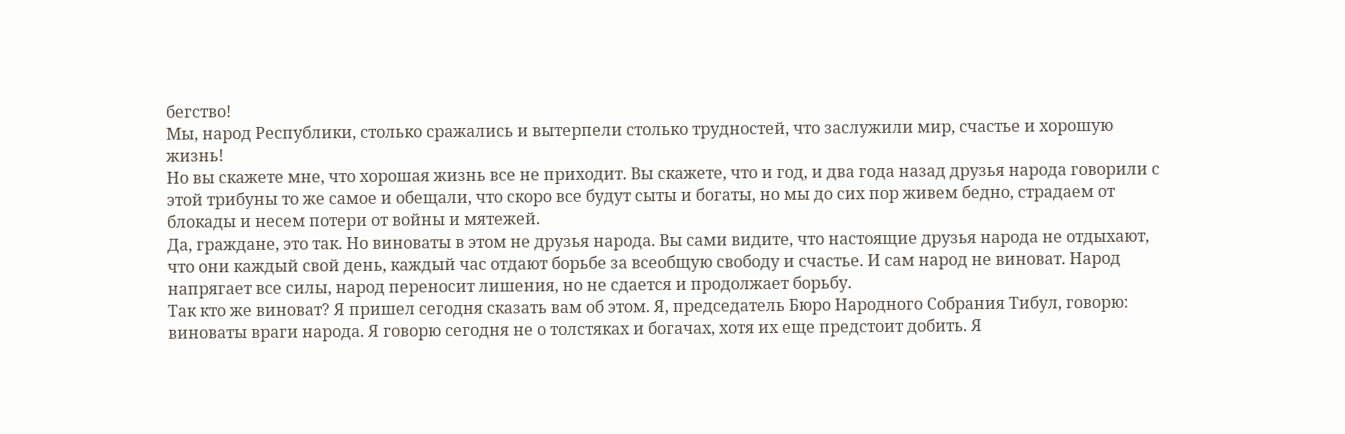бегство!
Мы, народ Республики, столько сражались и вытерпели столько трудностей, что заслужили мир, счастье и хорошую жизнь!
Но вы скажете мне, что хорошая жизнь все не приходит. Вы скажете, что и год, и два года назад друзья народа говорили с этой трибуны то же самое и обещали, что скоро все будут сыты и богаты, но мы до сих пор живем бедно, страдаем от блокады и несем потери от войны и мятежей.
Да, граждане, это так. Но виноваты в этом не друзья народа. Вы сами видите, что настоящие друзья народа не отдыхают, что они каждый свой день, каждый час отдают борьбе за всеобщую свободу и счастье. И сам народ не виноват. Народ напрягает все силы, народ переносит лишения, но не сдается и продолжает борьбу.
Так кто же виноват? Я пришел сегодня сказать вам об этом. Я, председатель Бюро Народного Собрания Тибул, говорю: виноваты враги народа. Я говорю сегодня не о толстяках и богачах, хотя их еще предстоит добить. Я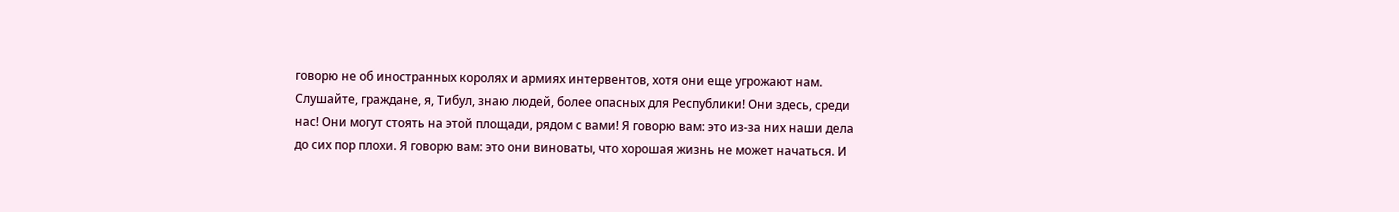говорю не об иностранных королях и армиях интервентов, хотя они еще угрожают нам.
Слушайте, граждане, я, Тибул, знаю людей, более опасных для Республики! Они здесь, среди нас! Они могут стоять на этой площади, рядом с вами! Я говорю вам: это из-за них наши дела до сих пор плохи. Я говорю вам: это они виноваты, что хорошая жизнь не может начаться. И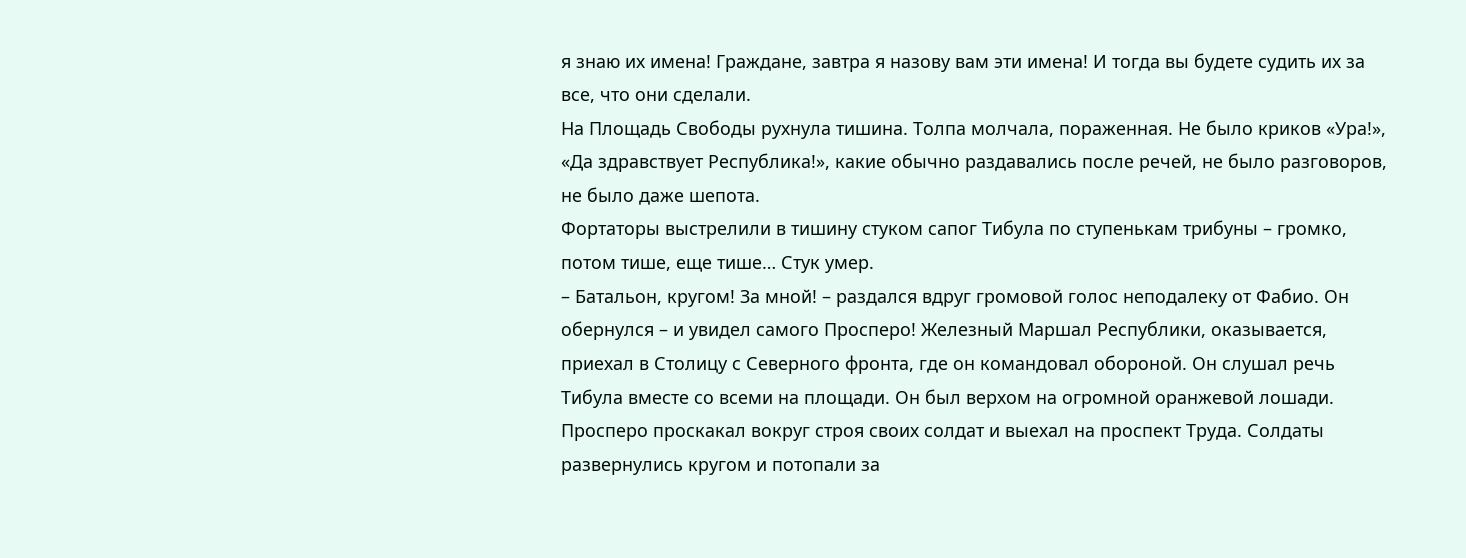я знаю их имена! Граждане, завтра я назову вам эти имена! И тогда вы будете судить их за все, что они сделали.
На Площадь Свободы рухнула тишина. Толпа молчала, пораженная. Не было криков «Ура!», «Да здравствует Республика!», какие обычно раздавались после речей, не было разговоров, не было даже шепота.
Фортаторы выстрелили в тишину стуком сапог Тибула по ступенькам трибуны – громко, потом тише, еще тише… Стук умер.
– Батальон, кругом! За мной! – раздался вдруг громовой голос неподалеку от Фабио. Он обернулся – и увидел самого Просперо! Железный Маршал Республики, оказывается, приехал в Столицу с Северного фронта, где он командовал обороной. Он слушал речь Тибула вместе со всеми на площади. Он был верхом на огромной оранжевой лошади. Просперо проскакал вокруг строя своих солдат и выехал на проспект Труда. Солдаты развернулись кругом и потопали за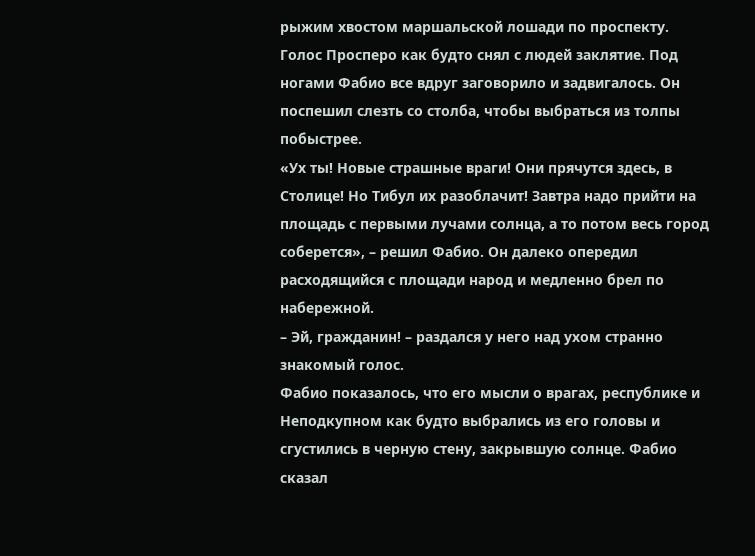рыжим хвостом маршальской лошади по проспекту.
Голос Просперо как будто снял с людей заклятие. Под ногами Фабио все вдруг заговорило и задвигалось. Он поспешил слезть со столба, чтобы выбраться из толпы побыстрее.
«Ух ты! Новые страшные враги! Они прячутся здесь, в Столице! Но Тибул их разоблачит! Завтра надо прийти на площадь с первыми лучами солнца, а то потом весь город соберется», – решил Фабио. Он далеко опередил расходящийся с площади народ и медленно брел по набережной.
– Эй, гражданин! – раздался у него над ухом странно знакомый голос.
Фабио показалось, что его мысли о врагах, республике и Неподкупном как будто выбрались из его головы и сгустились в черную стену, закрывшую солнце. Фабио сказал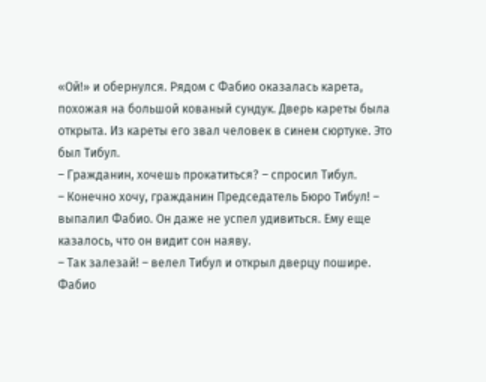«Ой!» и обернулся. Рядом с Фабио оказалась карета, похожая на большой кованый сундук. Дверь кареты была открыта. Из кареты его звал человек в синем сюртуке. Это был Тибул.
– Гражданин, хочешь прокатиться? – спросил Тибул.
– Конечно хочу, гражданин Председатель Бюро Тибул! – выпалил Фабио. Он даже не успел удивиться. Ему еще казалось, что он видит сон наяву.
– Так залезай! – велел Тибул и открыл дверцу пошире.
Фабио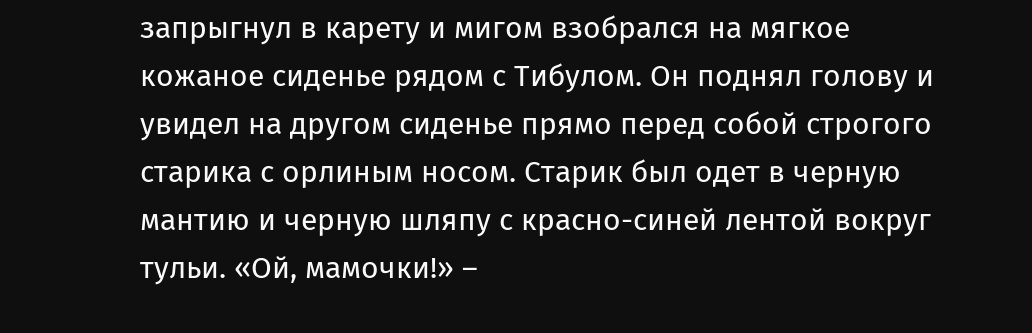запрыгнул в карету и мигом взобрался на мягкое кожаное сиденье рядом с Тибулом. Он поднял голову и увидел на другом сиденье прямо перед собой строгого старика с орлиным носом. Старик был одет в черную мантию и черную шляпу с красно-синей лентой вокруг тульи. «Ой, мамочки!» –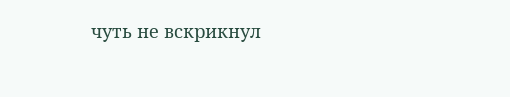чуть не вскрикнул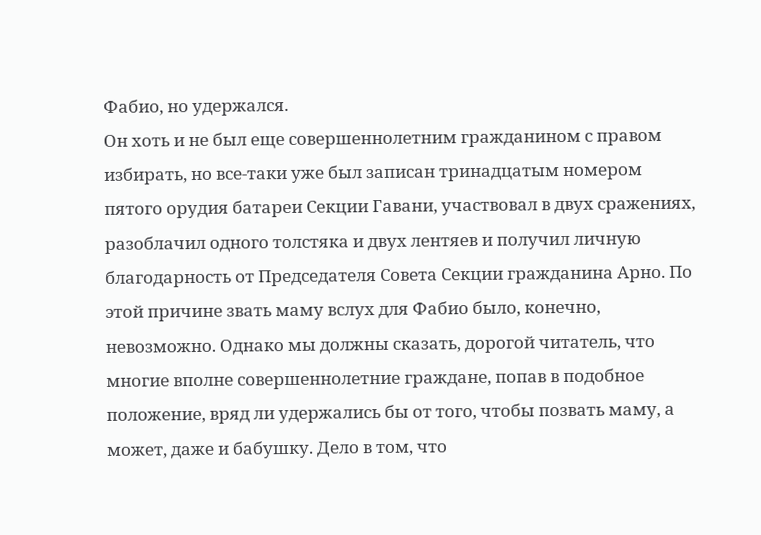Фабио, но удержался.
Он хоть и не был еще совершеннолетним гражданином с правом избирать, но все-таки уже был записан тринадцатым номером пятого орудия батареи Секции Гавани, участвовал в двух сражениях, разоблачил одного толстяка и двух лентяев и получил личную благодарность от Председателя Совета Секции гражданина Арно. По этой причине звать маму вслух для Фабио было, конечно, невозможно. Однако мы должны сказать, дорогой читатель, что многие вполне совершеннолетние граждане, попав в подобное положение, вряд ли удержались бы от того, чтобы позвать маму, а может, даже и бабушку. Дело в том, что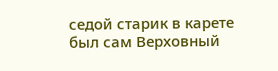седой старик в карете был сам Верховный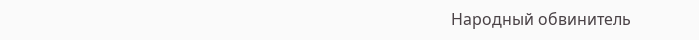Народный обвинитель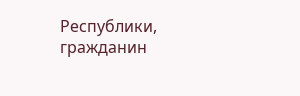Республики, гражданин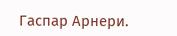Гаспар Арнери.